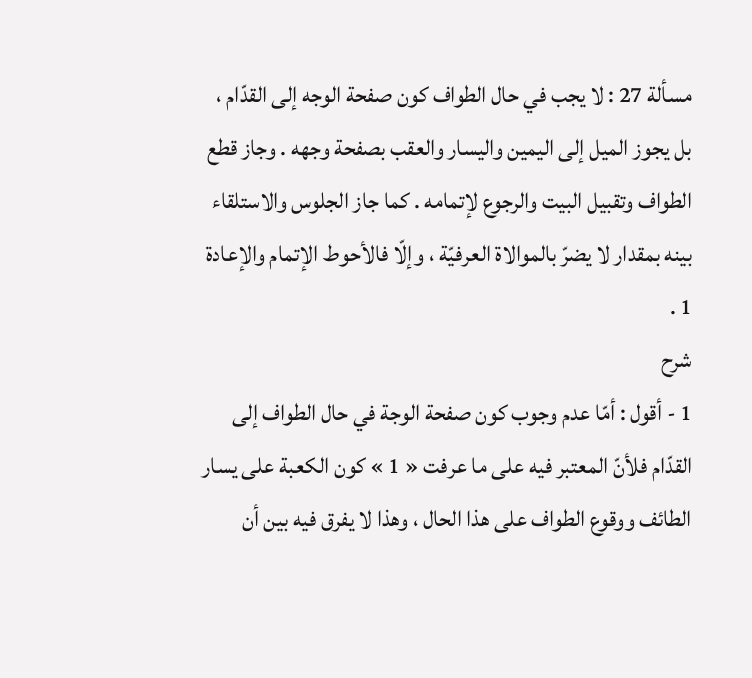مسألة 27 : لا يجب في حال الطواف كون صفحة الوجه إلى القدّام ، بل يجوز الميل إلى اليمين واليسار والعقب بصفحة وجهه . وجاز قطع الطواف وتقبيل البيت والرجوع لإتمامه . كما جاز الجلوس والاستلقاء بينه بمقدار لا يضرّ بالموالاة العرفيّة ، وإلّا فالأحوط الإتمام والإعادة 1 .
شرح
1 - أقول : أمّا عدم وجوب كون صفحة الوجة في حال الطواف إلى القدّام فلأنّ المعتبر فيه على ما عرفت « 1 » كون الكعبة على يسار الطائف ووقوع الطواف على هذا الحال ، وهذا لا يفرق فيه بين أن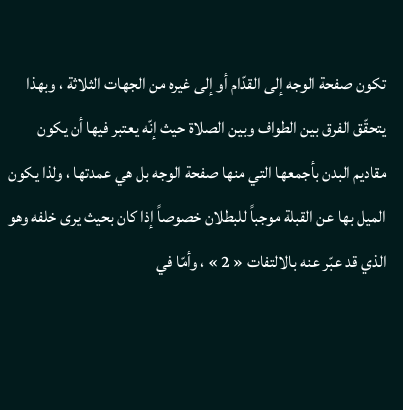تكون صفحة الوجه إلى القدّام أو إلى غيره من الجهات الثلاثة ، وبهذا يتحقّق الفرق بين الطواف وبين الصلاة حيث إنّه يعتبر فيها أن يكون مقاديم البدن بأجمعها التي منها صفحة الوجه بل هي عمدتها ، ولذا يكون الميل بها عن القبلة موجباً للبطلان خصوصاً إذا كان بحيث يرى خلفه وهو الذي قد عبّر عنه بالالتفات « 2 » ، وأمّا في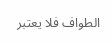الطواف فلا يعتبر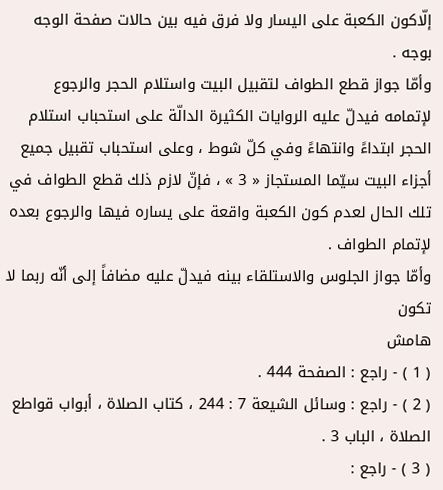إلّاكون الكعبة على اليسار ولا فرق فيه بين حالات صفحة الوجه بوجه .
وأمّا جواز قطع الطواف لتقبيل البيت واستلام الحجر والرجوع لإتمامه فيدلّ عليه الروايات الكثيرة الدالّة على استحباب استلام الحجر ابتداءً وانتهاءً وفي كلّ شوط ، وعلى استحباب تقبيل جميع أجزاء البيت سيّما المستجاز « 3 » ، فإنّ لازم ذلك قطع الطواف في تلك الحال لعدم كون الكعبة واقعة على يساره فيها والرجوع بعده لإتمام الطواف .
وأمّا جواز الجلوس والاستلقاء بينه فيدلّ عليه مضافاً إلى أنّه ربما لا تكون
هامش
( 1 ) - راجع : الصفحة 444 .
( 2 ) - راجع : وسائل الشيعة 7 : 244 ، كتاب الصلاة ، أبواب قواطع الصلاة ، الباب 3 .
( 3 ) - راجع :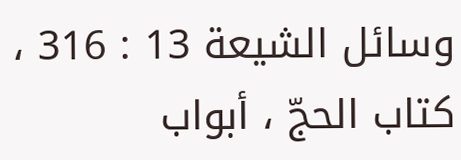وسائل الشيعة 13 : 316 ، كتاب الحجّ ، أبواب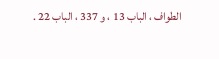الطواف ، الباب 13 ، و 337 ، الباب 22 .